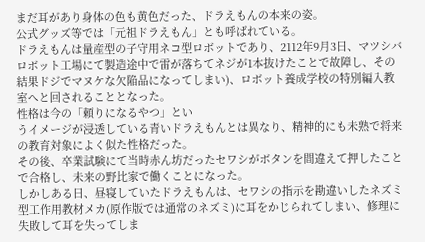まだ耳があり身体の色も黄色だった、ドラえもんの本来の姿。
公式グッズ等では「元祖ドラえもん」とも呼ばれている。
ドラえもんは量産型の子守用ネコ型ロボットであり、2112年9月3日、マツシバロボット工場にて製造途中で雷が落ちてネジが1本抜けたことで故障し、その結果ドジでマヌケな欠陥品になってしまい)、ロボット養成学校の特別編入教室へと回されることとなった。
性格は今の「頼りになるやつ」とい
うイメージが浸透している青いドラえもんとは異なり、精神的にも未熟で将来の教育対象によく似た性格だった。
その後、卒業試験にて当時赤ん坊だったセワシがボタンを間違えて押したことで合格し、未来の野比家で働くことになった。
しかしある日、昼寝していたドラえもんは、セワシの指示を勘違いしたネズミ型工作用教材メカ(原作版では通常のネズミ)に耳をかじられてしまい、修理に失敗して耳を失ってしま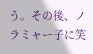う。その後、ノラミャー子に笑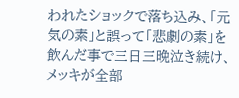われたショックで落ち込み、「元気の素」と誤って「悲劇の素」を飲んだ事で三日三晩泣き続け、メッキが全部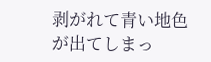剥がれて青い地色が出てしまっ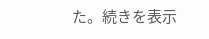た。続きを表示